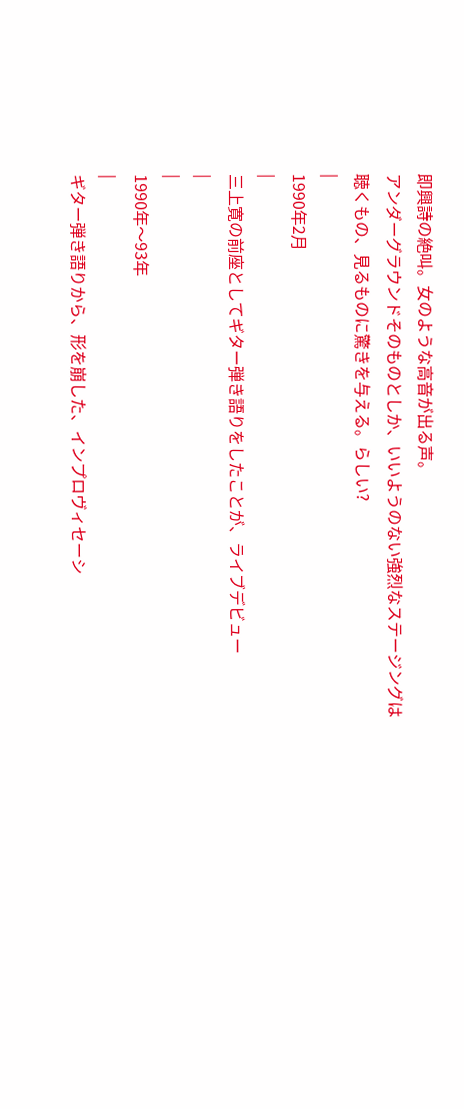即興詩の絶叫。女のような高音が出る声。
アンダーグラウンドそのものとしか、いいようのない強烈なステージングは
聴くもの、見るものに驚きを与える。らしい?
|
1990年2月
|
三上寛の前座としてギター弾き語りをしたことが、ライブデビュー
|
|
1990年〜93年
|
ギター弾き語りから、形を崩した、インプロヴィセーシ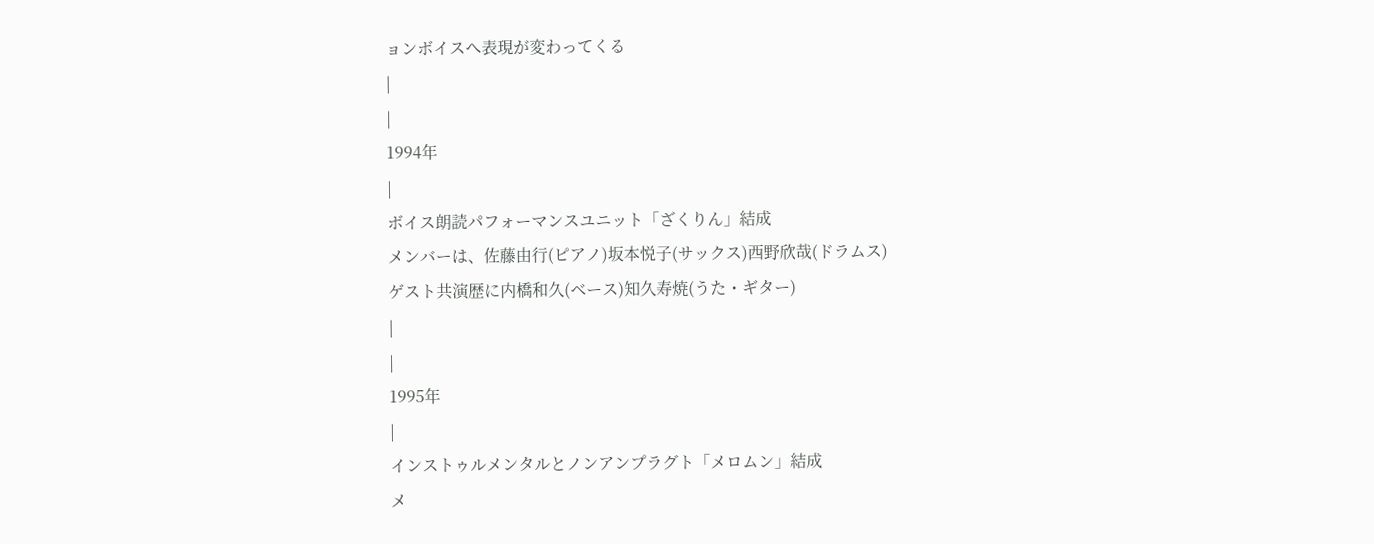ョンボイスへ表現が変わってくる
|
|
1994年
|
ボイス朗読パフォーマンスユニット「ざくりん」結成
メンバーは、佐藤由行(ピアノ)坂本悦子(サックス)西野欣哉(ドラムス)
ゲスト共演歴に内橋和久(ベース)知久寿焼(うた・ギター)
|
|
1995年
|
インストゥルメンタルとノンアンプラグト「メロムン」結成
メ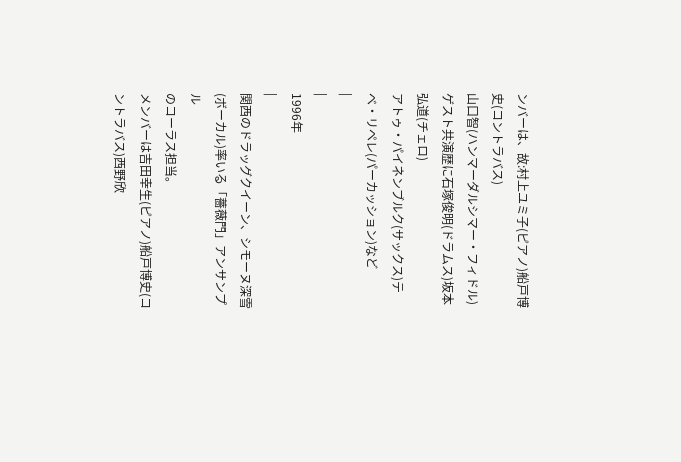ンバーは、故:村上ユミ子(ピアノ)船戸博史(コントラバス)
山口智(ハンマーダルシマー・フィドル)
ゲスト共演歴に石塚俊明(ドラムス)坂本弘道(チェロ)
アトゥ・パイネンブルク(サックス)テベ・リペレ(パーカッション)など
|
|
1996年
|
関西のドラッグクイーン、シモーヌ深雪(ボーカル)率いる「薔薇門」アンサンプル
のコーラス担当。
メンバーは吉田幸生(ピアノ)船戸博史(コントラバス)西野欣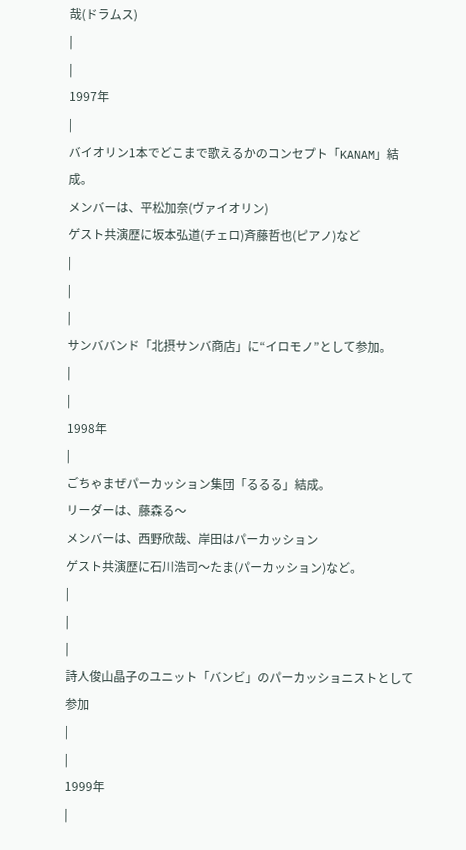哉(ドラムス)
|
|
1997年
|
バイオリン1本でどこまで歌えるかのコンセプト「KANAM」結成。
メンバーは、平松加奈(ヴァイオリン)
ゲスト共演歴に坂本弘道(チェロ)斉藤哲也(ピアノ)など
|
|
|
サンババンド「北摂サンバ商店」に“イロモノ”として参加。
|
|
1998年
|
ごちゃまぜパーカッション集団「るるる」結成。
リーダーは、藤森る〜
メンバーは、西野欣哉、岸田はパーカッション
ゲスト共演歴に石川浩司〜たま(パーカッション)など。
|
|
|
詩人俊山晶子のユニット「バンビ」のパーカッショニストとして参加
|
|
1999年
|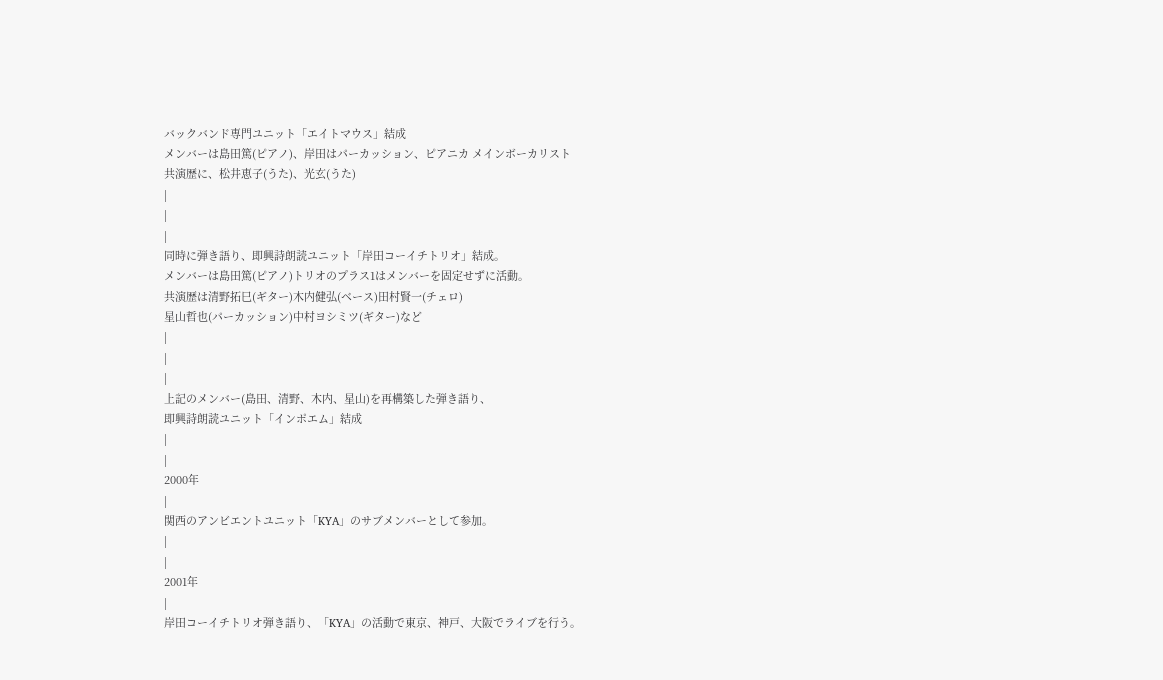バックバンド専門ユニット「エイトマウス」結成
メンバーは島田篤(ピアノ)、岸田はパーカッション、ピアニカ メインボーカリスト
共演歴に、松井恵子(うた)、光玄(うた)
|
|
|
同時に弾き語り、即興詩朗読ユニット「岸田コーイチトリオ」結成。
メンバーは島田篤(ピアノ)トリオのプラス1はメンバーを固定せずに活動。
共演歴は清野拓巳(ギター)木内健弘(ベース)田村賢一(チェロ)
星山哲也(パーカッション)中村ヨシミツ(ギター)など
|
|
|
上記のメンバー(島田、清野、木内、星山)を再構築した弾き語り、
即興詩朗読ユニット「インポエム」結成
|
|
2000年
|
関西のアンビエントユニット「KYA」のサブメンバーとして参加。
|
|
2001年
|
岸田コーイチトリオ弾き語り、「KYA」の活動で東京、神戸、大阪でライブを行う。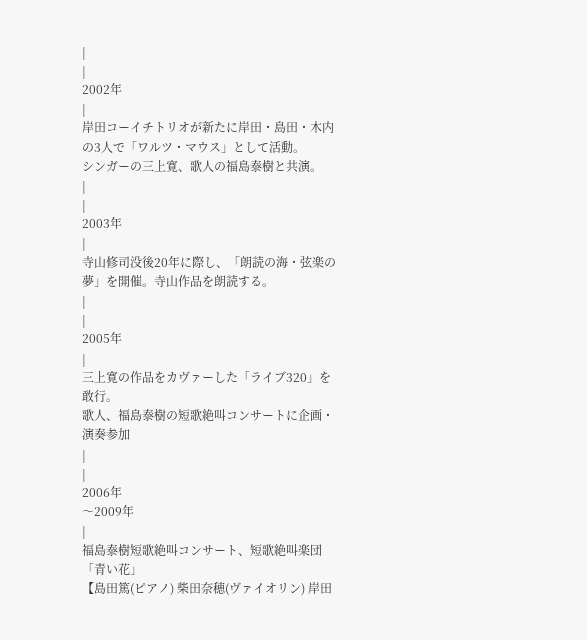|
|
2002年
|
岸田コーイチトリオが新たに岸田・島田・木内の3人で「ワルツ・マウス」として活動。
シンガーの三上寛、歌人の福島泰樹と共演。
|
|
2003年
|
寺山修司没後20年に際し、「朗読の海・弦楽の夢」を開催。寺山作品を朗読する。
|
|
2005年
|
三上寛の作品をカヴァーした「ライブ320」を敢行。
歌人、福島泰樹の短歌絶叫コンサートに企画・演奏参加
|
|
2006年
〜2009年
|
福島泰樹短歌絶叫コンサート、短歌絶叫楽団「青い花」
【島田篤(ピアノ) 柴田奈穂(ヴァイオリン) 岸田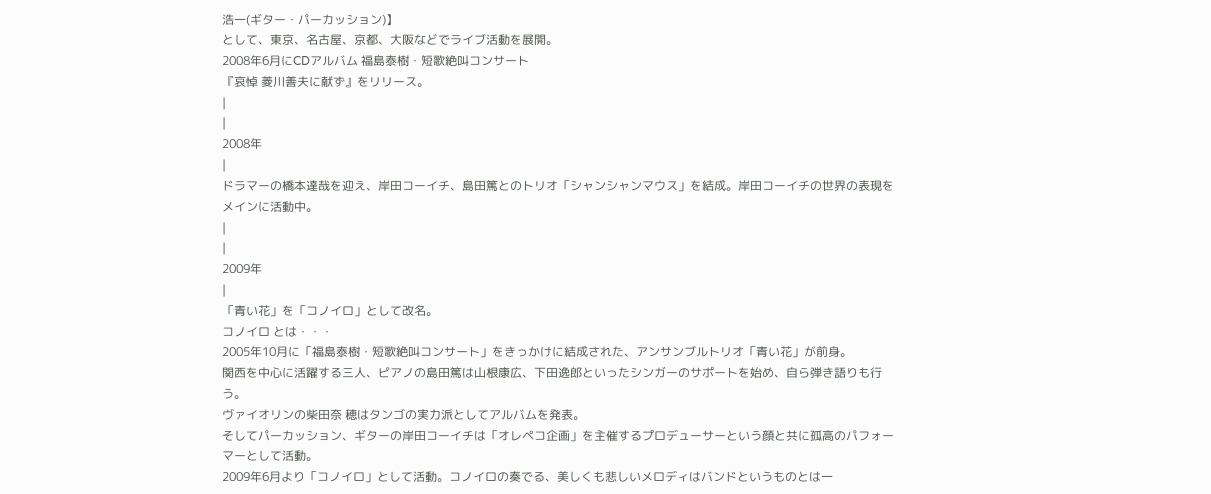浩一(ギター・パーカッション)】
として、東京、名古屋、京都、大阪などでライブ活動を展開。
2008年6月にCDアルバム 福島泰樹・短歌絶叫コンサート
『哀悼 菱川善夫に献ず』をリリース。
|
|
2008年
|
ドラマーの橋本達哉を迎え、岸田コーイチ、島田篤とのトリオ「シャンシャンマウス」を結成。岸田コーイチの世界の表現をメインに活動中。
|
|
2009年
|
「青い花」を「コノイロ」として改名。
コノイロ とは・・・
2005年10月に「福島泰樹・短歌絶叫コンサート」をきっかけに結成された、アンサンブルトリオ「青い花」が前身。
関西を中心に活躍する三人、ピアノの島田篤は山根康広、下田逸郎といったシンガーのサポートを始め、自ら弾き語りも行う。
ヴァイオリンの柴田奈 穂はタンゴの実力派としてアルバムを発表。
そしてパーカッション、ギターの岸田コーイチは「オレペコ企画」を主催するプロデューサーという顔と共に孤高のパフォーマーとして活動。
2009年6月より「コノイロ」として活動。コノイロの奏でる、美しくも悲しいメロディはバンドというものとは一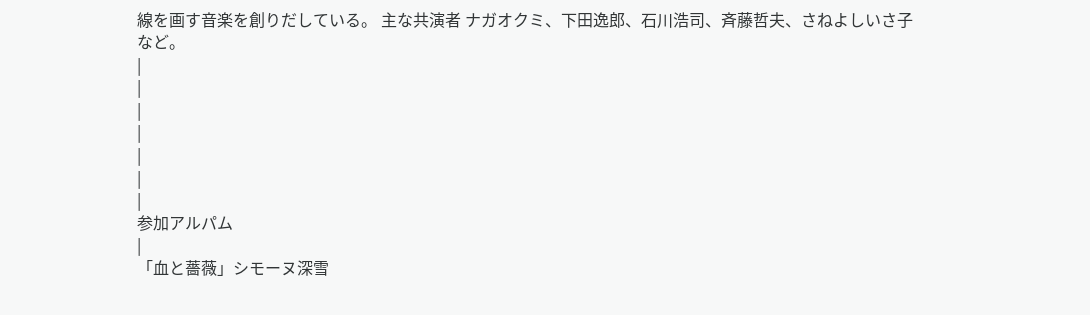線を画す音楽を創りだしている。 主な共演者 ナガオクミ、下田逸郎、石川浩司、斉藤哲夫、さねよしいさ子 など。
|
|
|
|
|
|
|
参加アルパム
|
「血と薔薇」シモーヌ深雪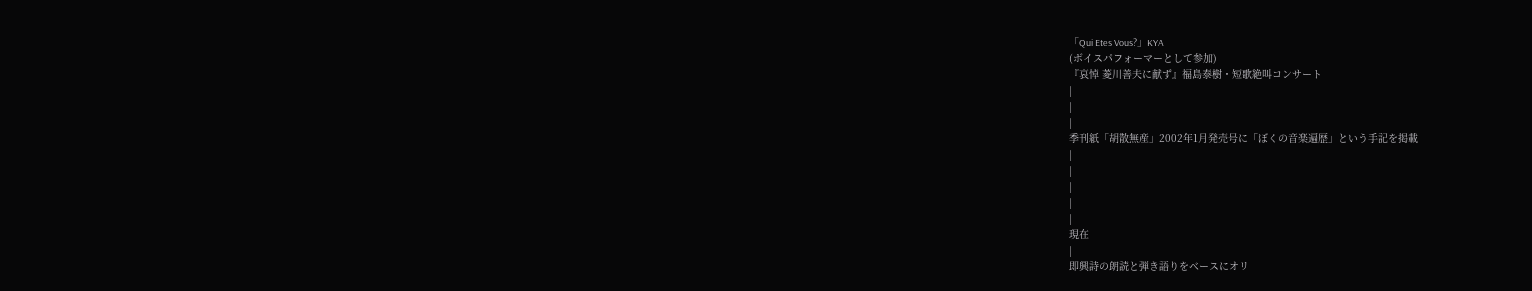「Qui Etes Vous?」KYA
(ボイスパフォーマーとして参加)
『哀悼 菱川善夫に献ず』福島泰樹・短歌絶叫コンサート
|
|
|
季刊紙「胡散無産」2002年1月発売号に「ぼくの音楽遍歴」という手記を掲載
|
|
|
|
|
現在
|
即興詩の朗読と弾き語りをベースにオリ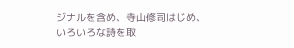ジナルを含め、寺山修司はじめ、
いろいろな詩を取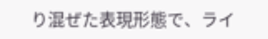り混ぜた表現形態で、ライ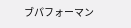ブパフォーマン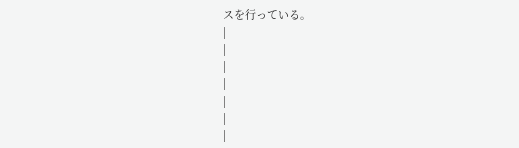スを行っている。
|
|
|
|
|
|
|